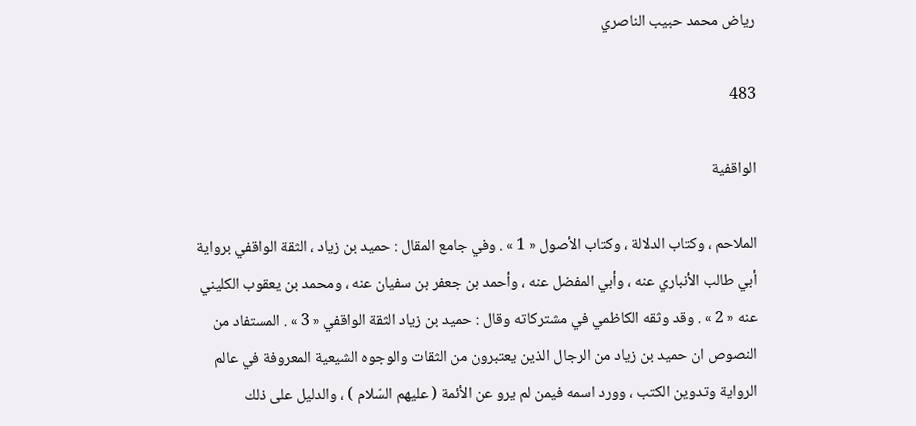رياض محمد حبيب الناصري

483

الواقفية

الملاحم ، وكتاب الدلالة ، وكتاب الأصول « 1 » . وفي جامع المقال : حميد بن زياد ، الثقة الواقفي برواية أبي طالب الأنباري عنه ، وأبي المفضل عنه ، وأحمد بن جعفر بن سفيان عنه ، ومحمد بن يعقوب الكليني عنه « 2 » . وقد وثقه الكاظمي في مشتركاته وقال : حميد بن زياد الثقة الواقفي « 3 » . المستفاد من النصوص ان حميد بن زياد من الرجال الذين يعتبرون من الثقات والوجوه الشيعية المعروفة في عالم الرواية وتدوين الكتب ، وورد اسمه فيمن لم يرو عن الأئمة ( عليهم السّلام ) ، والدليل على ذلك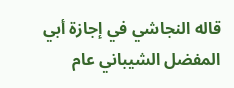قاله النجاشي في إجازة أبي المفضل الشيباني عام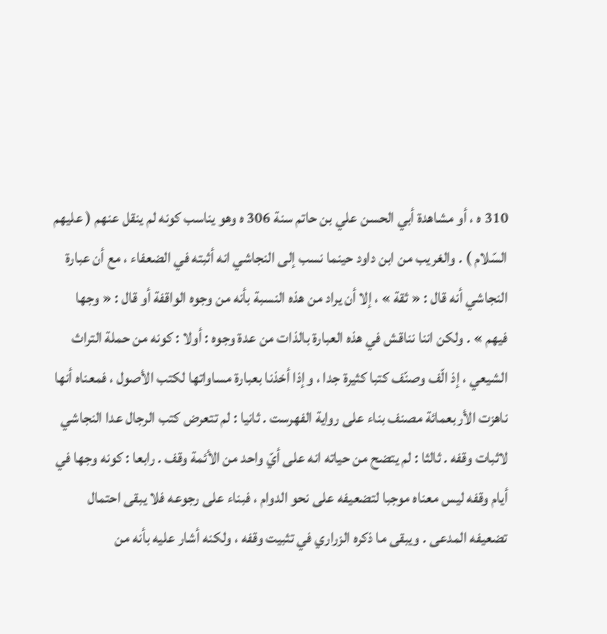310 ه ، أو مشاهدة أبي الحسن علي بن حاتم سنة 306 ه وهو يناسب كونه لم ينقل عنهم ( عليهم السّلام ) . والغريب من ابن داود حينما نسب إلى النجاشي انه أثبته في الضعفاء ، مع أن عبارة النجاشي أنه قال : « ثقة » ، إلا أن يراد من هذه النسبة بأنه من وجوه الواقفة أو قال : « وجها فيهم » . ولكن اننا نناقش في هذه العبارة بالذات من عدة وجوه : أولا : كونه من حملة التراث الشيعي ، إذ الّف وصنّف كتبا كثيرة جدا ، وإذا أخذنا بعبارة مساواتها لكتب الأصول ، فمعناه أنها ناهزت الأربعمائة مصنف بناء على رواية الفهرست . ثانيا : لم تتعرض كتب الرجال عدا النجاشي لاثبات وقفه . ثالثا : لم يتضح من حياته انه على أيّ واحد من الأئمة وقف . رابعا : كونه وجها في أيام وقفه ليس معناه موجبا لتضعيفه على نحو الدوام ، فبناء على رجوعه فلا يبقى احتمال تضعيفه المدعى . ويبقى ما ذكره الزراري في تثبيت وقفه ، ولكنه أشار عليه بأنه من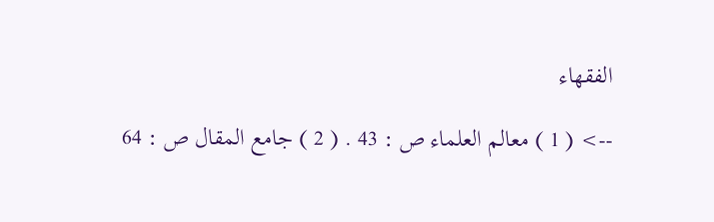الفقهاء

--> ( 1 ) معالم العلماء ص : 43 . ( 2 ) جامع المقال ص : 64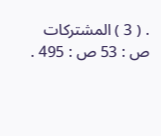. ( 3 ) المشتركات ص : 53 ص : 495 .